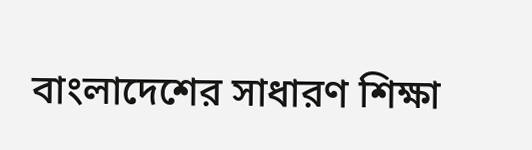বাংলাদেশের সাধারণ শিক্ষা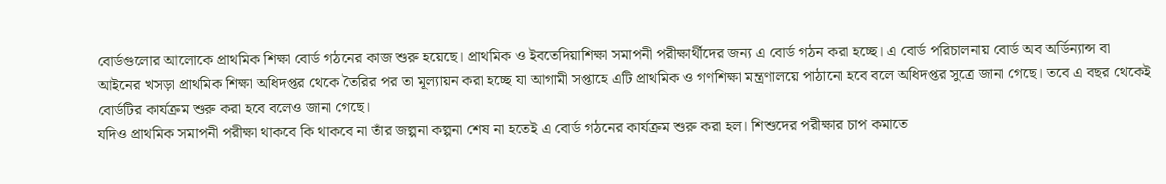বোর্ডগুলোর আলোকে প্রাথমিক শিক্ষা বোর্ড গঠনের কাজ শুরু হয়েছে। প্রাথমিক ও ইবতেদিয়াশিক্ষা সমাপনী পরীক্ষার্থীদের জন্য এ বোর্ড গঠন করা হচ্ছে। এ বোর্ড পরিচালনায় বোর্ড অব অর্ডিন্যান্স বা আইনের খসড়া প্রাথমিক শিক্ষা অধিদপ্তর থেকে তৈরির পর তা মূল্যায়ন করা হচ্ছে যা আগামী সপ্তাহে এটি প্রাথমিক ও গণশিক্ষা মন্ত্রণালয়ে পাঠানো হবে বলে অধিদপ্তর সুত্রে জানা গেছে। তবে এ বছর থেকেই বোর্ডটির কার্যক্রম শুরু করা হবে বলেও জানা গেছে।
যদিও প্রাথমিক সমাপনী পরীক্ষা থাকবে কি থাকবে না তাঁর জল্পনা কল্পনা শেষ না হতেই এ বোর্ড গঠনের কার্যক্রম শুরু করা হল। শিশুদের পরীক্ষার চাপ কমাতে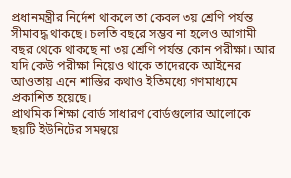প্রধানমন্ত্রীর নির্দেশ থাকলে তা কেবল ৩য় শ্রেণি পর্যন্ত সীমাবদ্ধ থাকছে। চলতি বছরে সম্ভব না হলেও আগামী বছর থেকে থাকছে না ৩য় শ্রেণি পর্যন্ত কোন পরীক্ষা। আর যদি কেউ পরীক্ষা নিয়েও থাকে তাদেরকে আইনের আওতায় এনে শাস্তির কথাও ইতিমধ্যে গণমাধ্যমে প্রকাশিত হয়েছে।
প্রাথমিক শিক্ষা বোর্ড সাধারণ বোর্ডগুলোর আলোকে ছয়টি ইউনিটের সমন্বয়ে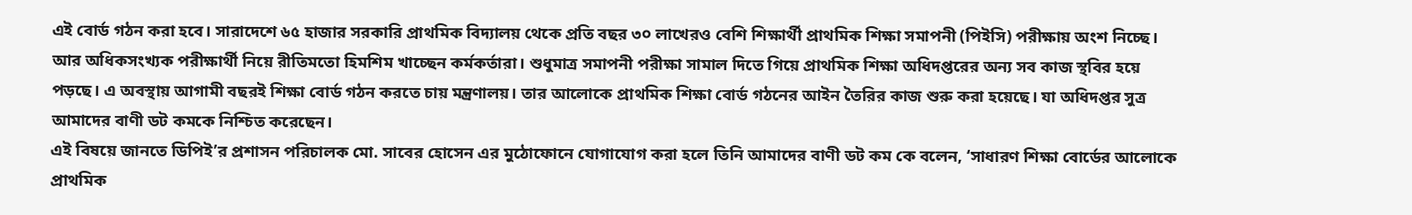এই বোর্ড গঠন করা হবে। সারাদেশে ৬৫ হাজার সরকারি প্রাথমিক বিদ্যালয় থেকে প্রতি বছর ৩০ লাখেরও বেশি শিক্ষার্থী প্রাথমিক শিক্ষা সমাপনী (পিইসি) পরীক্ষায় অংশ নিচ্ছে। আর অধিকসংখ্যক পরীক্ষার্থী নিয়ে রীতিমতো হিমশিম খাচ্ছেন কর্মকর্তারা। শুধুমাত্র সমাপনী পরীক্ষা সামাল দিতে গিয়ে প্রাথমিক শিক্ষা অধিদপ্তরের অন্য সব কাজ স্থবির হয়ে পড়ছে। এ অবস্থায় আগামী বছরই শিক্ষা বোর্ড গঠন করতে চায় মন্ত্রণালয়। তার আলোকে প্রাথমিক শিক্ষা বোর্ড গঠনের আইন তৈরির কাজ শুরু করা হয়েছে। যা অধিদপ্তর সুত্র আমাদের বাণী ডট কমকে নিশ্চিত করেছেন।
এই বিষয়ে জানতে ডিপিই’র প্রশাসন পরিচালক মো. সাবের হোসেন এর মুঠোফোনে যোগাযোগ করা হলে তিনি আমাদের বাণী ডট কম কে বলেন, ‘সাধারণ শিক্ষা বোর্ডের আলোকে প্রাথমিক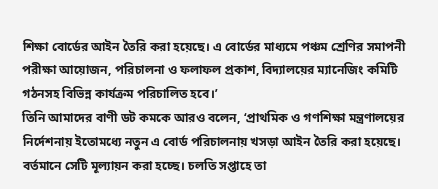শিক্ষা বোর্ডের আইন তৈরি করা হয়েছে। এ বোর্ডের মাধ্যমে পঞ্চম শ্রেণির সমাপনী পরীক্ষা আয়োজন, পরিচালনা ও ফলাফল প্রকাশ, বিদ্যালয়ের ম্যানেজিং কমিটি গঠনসহ বিভিন্ন কার্যক্রম পরিচালিত হবে।’
তিনি আমাদের বাণী ডট কমকে আরও বলেন, ‘প্রাথমিক ও গণশিক্ষা মন্ত্রণালয়ের নির্দেশনায় ইতোমধ্যে নতুন এ বোর্ড পরিচালনায় খসড়া আইন তৈরি করা হয়েছে। বর্তমানে সেটি মূল্যায়ন করা হচ্ছে। চলতি সপ্তাহে তা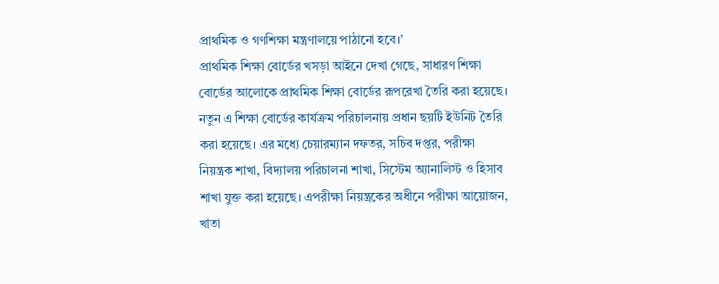প্রাথমিক ও গণশিক্ষা মন্ত্রণালয়ে পাঠানো হবে।’
প্রাথমিক শিক্ষা বোর্ডের খসড়া আইনে দেখা গেছে, সাধারণ শিক্ষা বোর্ডের আলোকে প্রাথমিক শিক্ষা বোর্ডের রূপরেখা তৈরি করা হয়েছে। নতুন এ শিক্ষা বোর্ডের কার্যক্রম পরিচালনায় প্রধান ছয়টি ইউনিট তৈরি করা হয়েছে। এর মধ্যে চেয়ারম্যান দফতর, সচিব দপ্তর, পরীক্ষা নিয়ন্ত্রক শাখা, বিদ্যালয় পরিচালনা শাখা, সিস্টেম অ্যানালিস্ট ও হিসাব শাখা যুক্ত করা হয়েছে। এপরীক্ষা নিয়ন্ত্রকের অধীনে পরীক্ষা আয়োজন, খাতা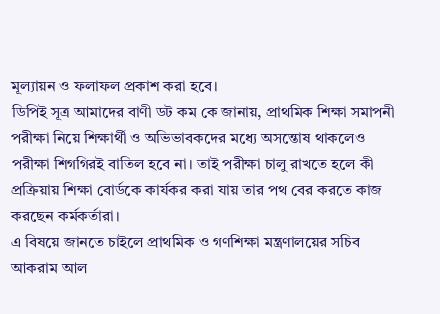মূল্যায়ন ও ফলাফল প্রকাশ করা হবে।
ডিপিই সূত্র আমাদের বাণী ডট কম কে জানায়, প্রাথমিক শিক্ষা সমাপনী পরীক্ষা নিয়ে শিক্ষার্থী ও অভিভাবকদের মধ্যে অসন্তোষ থাকলেও পরীক্ষা শিগগিরই বাতিল হবে না। তাই পরীক্ষা চালু রাখতে হলে কী প্রক্রিয়ায় শিক্ষা বোর্ডকে কার্যকর করা যায় তার পথ বের করতে কাজ করছেন কর্মকর্তারা।
এ বিষয়ে জানতে চাইলে প্রাথমিক ও গণশিক্ষা মন্ত্রণালয়ের সচিব আকরাম আল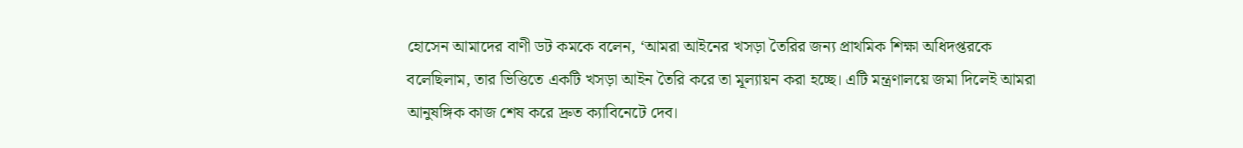হোসেন আমাদের বাণী ডট কমকে বলেন, ‘আমরা আইনের খসড়া তৈরির জন্য প্রাথমিক শিক্ষা অধিদপ্তরকে বলেছিলাম, তার ভিত্তিতে একটি খসড়া আইন তৈরি করে তা মূল্যায়ন করা হচ্ছে। এটি মন্ত্রণালয়ে জমা দিলেই আমরা আনুষঙ্গিক কাজ শেষ করে দ্রুত ক্যাবিনেটে দেব।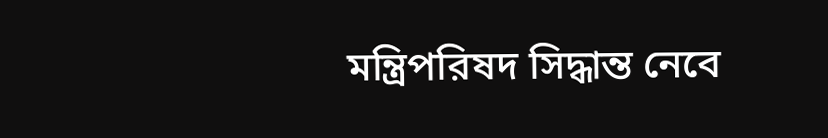মন্ত্রিপরিষদ সিদ্ধান্ত নেবে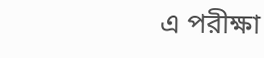এ পরীক্ষা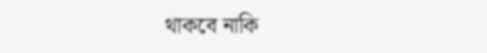থাকবে নাকি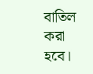বাতিল করা হবে।